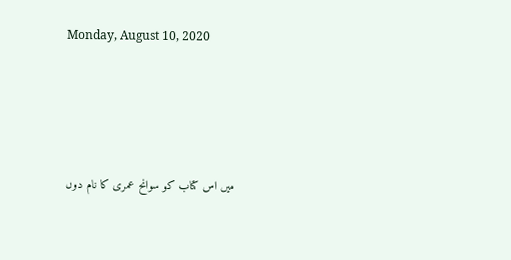Monday, August 10, 2020




میں اس کتاب کو سوانح عمری کا نام دوں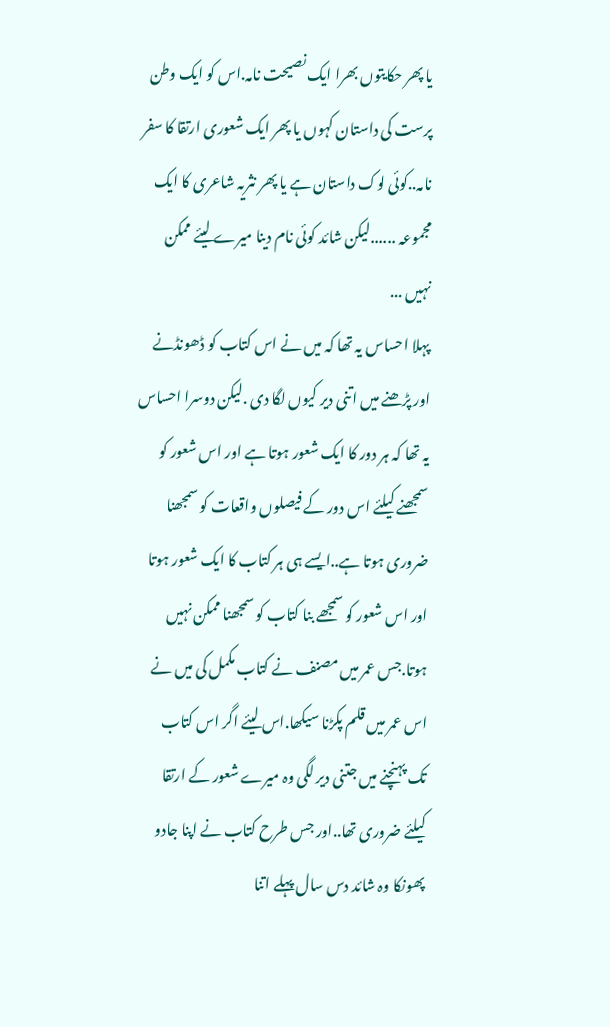یا پھر حکایتوں بھرا ایک نصیحت نامہ.اس کو ایک وطن پرست کی داستان کہوں یا پھر ایک شعوری ارتقا کا سفر نامہ..کوئی لوک داستان ہے یا پھر نثریہ شاعری کا ایک مجموعہ ......لیکن شائد کوئی نام دینا میرے لیئے ممکن نہیں ...
پہلا احساس یہ تھا کہ میں نے اس کتاب کو ڈھونڈنے اور پڑھنے میں اتنی دیر کیوں لگا دی .لیکن دوسرا احساس یہ تھا کہ ہر دور کا ایک شعور ہوتا ہے اور اس شعور کو سمجھنے کیلئے اس دور کے فیصلوں واقعات کو سمجھنا ضروری ہوتا ہے..ایسے ہی ہر کتاب کا ایک شعور ہوتا اور اس شعور کو سمجھے بنا کتاب کو سمجھنا ممکن نہیں ہوتا.جس عمر میں مصنف نے کتاب مکمل کی میں نے اس عمر میں قلم پکڑنا سیکھا.اس لیئے اگر اس کتاب تک پہنچنے میں جتنی دیر لگی وہ میرے شعور کے ارتقا کیلئے ضروری تھا..اور جس طرح کتاب نے اپنا جادو پھونکا وہ شائد دس سال پہلے اتنا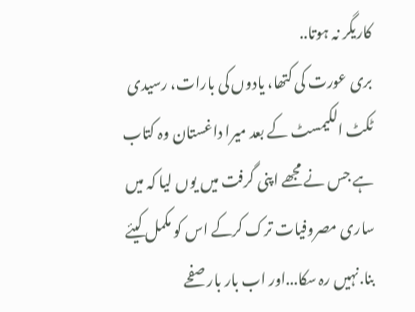کاریگر نہ ہوتا..
بری عورت کی کتھا، یادوں کی بارات، رسیدی ٹکٹ الکیمسٹ کے بعد میرا داغستان وہ کتاب ہے جس نے مجھے اپنی گرفت میں یوں لیا کہ میں ساری مصروفیات ترک کرکے اس کو مکمل کیئے بنا.نہیں رہ سکا...اور اب بار بار صفحے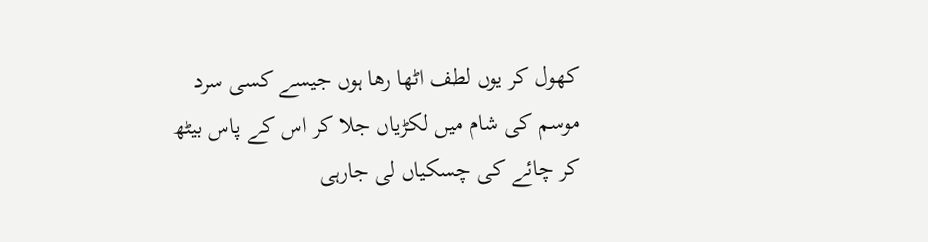کھول کر یوں لطف اٹھا رھا ہوں جیسے کسی سرد موسم کی شام میں لکڑیاں جلا کر اس کے پاس بیٹھ کر چائے کی چسکیاں لی جارہی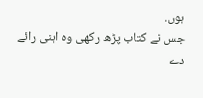ہوں.
جس نے کتاب پڑھ رکھی وہ اہنی رائے دے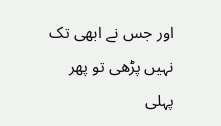اور جس نے ابھی تک نہیں پڑھی تو پھر پہلی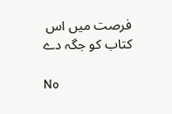فرصت میں اس کتاب کو جگہ دے

No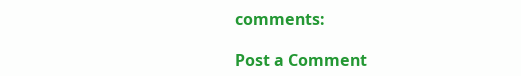comments:

Post a Comment